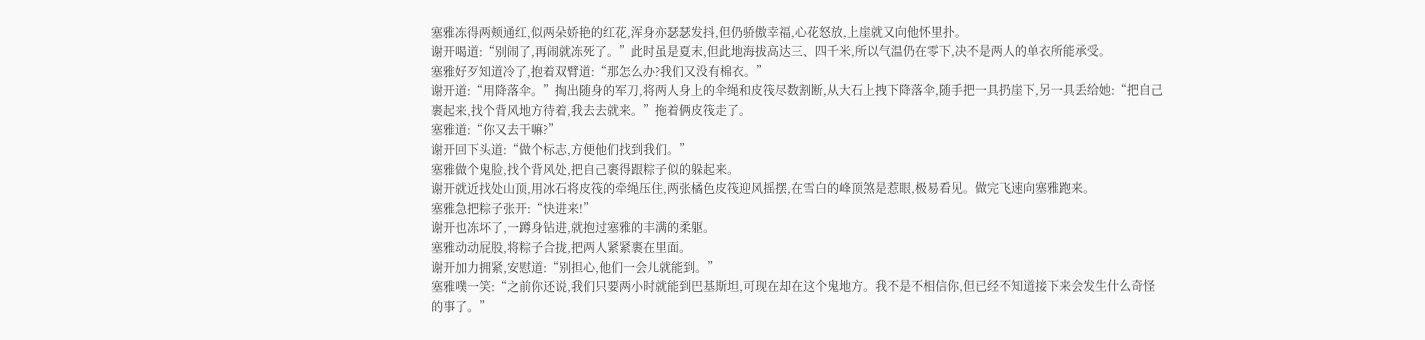塞雅冻得两颊通红,似两朵娇艳的红花,浑身亦瑟瑟发抖,但仍骄傲幸福,心花怒放,上崖就又向他怀里扑。
谢开喝道:“别闹了,再闹就冻死了。”此时虽是夏末,但此地海拔高达三、四千米,所以气温仍在零下,决不是两人的单衣所能承受。
塞雅好歹知道冷了,抱着双臂道:“那怎么办?我们又没有棉衣。”
谢开道:“用降落伞。”掏出随身的军刀,将两人身上的伞绳和皮筏尽数割断,从大石上拽下降落伞,随手把一具扔崖下,另一具丢给她:“把自己裹起来,找个背风地方待着,我去去就来。”拖着俩皮筏走了。
塞雅道:“你又去干嘛?”
谢开回下头道:“做个标志,方便他们找到我们。”
塞雅做个鬼脸,找个背风处,把自己裹得跟粽子似的躲起来。
谢开就近找处山顶,用冰石将皮筏的牵绳压住,两张橘色皮筏迎风摇摆,在雪白的峰顶煞是惹眼,极易看见。做完飞速向塞雅跑来。
塞雅急把粽子张开:“快进来!”
谢开也冻坏了,一蹲身钻进,就抱过塞雅的丰满的柔躯。
塞雅动动屁股,将粽子合拢,把两人紧紧裹在里面。
谢开加力拥紧,安慰道:“别担心,他们一会儿就能到。”
塞雅噗一笑:“之前你还说,我们只要两小时就能到巴基斯坦,可现在却在这个鬼地方。我不是不相信你,但已经不知道接下来会发生什么奇怪的事了。”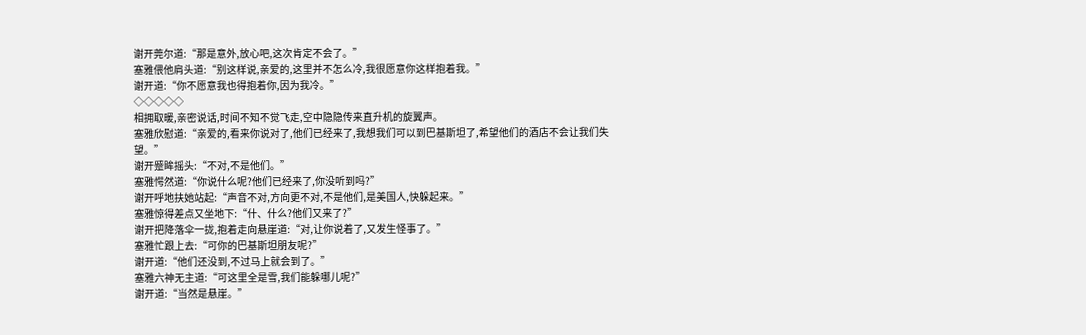谢开莞尔道:“那是意外,放心吧,这次肯定不会了。”
塞雅偎他肩头道:“别这样说,亲爱的,这里并不怎么冷,我很愿意你这样抱着我。”
谢开道:“你不愿意我也得抱着你,因为我冷。”
◇◇◇◇◇
相拥取暖,亲密说话,时间不知不觉飞走,空中隐隐传来直升机的旋翼声。
塞雅欣慰道:“亲爱的,看来你说对了,他们已经来了,我想我们可以到巴基斯坦了,希望他们的酒店不会让我们失望。”
谢开蹙眸摇头:“不对,不是他们。”
塞雅愕然道:“你说什么呢?他们已经来了,你没听到吗?”
谢开呼地扶她站起:“声音不对,方向更不对,不是他们,是美国人,快躲起来。”
塞雅惊得差点又坐地下:“什、什么?他们又来了?”
谢开把降落伞一拢,抱着走向悬崖道:“对,让你说着了,又发生怪事了。”
塞雅忙跟上去:“可你的巴基斯坦朋友呢?”
谢开道:“他们还没到,不过马上就会到了。”
塞雅六神无主道:“可这里全是雪,我们能躲哪儿呢?”
谢开道:“当然是悬崖。”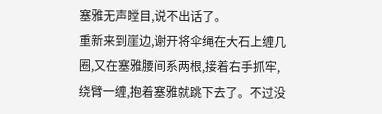塞雅无声瞠目,说不出话了。
重新来到崖边,谢开将伞绳在大石上缠几圈,又在塞雅腰间系两根,接着右手抓牢,绕臂一缠,抱着塞雅就跳下去了。不过没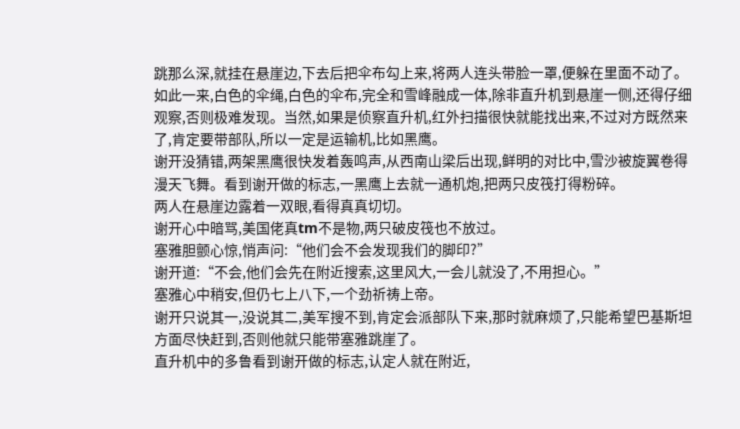跳那么深,就挂在悬崖边,下去后把伞布勾上来,将两人连头带脸一罩,便躲在里面不动了。
如此一来,白色的伞绳,白色的伞布,完全和雪峰融成一体,除非直升机到悬崖一侧,还得仔细观察,否则极难发现。当然,如果是侦察直升机,红外扫描很快就能找出来,不过对方既然来了,肯定要带部队,所以一定是运输机,比如黑鹰。
谢开没猜错,两架黑鹰很快发着轰鸣声,从西南山梁后出现,鲜明的对比中,雪沙被旋翼卷得漫天飞舞。看到谢开做的标志,一黑鹰上去就一通机炮,把两只皮筏打得粉碎。
两人在悬崖边露着一双眼,看得真真切切。
谢开心中暗骂,美国佬真tm不是物,两只破皮筏也不放过。
塞雅胆颤心惊,悄声问:“他们会不会发现我们的脚印?”
谢开道:“不会,他们会先在附近搜索,这里风大,一会儿就没了,不用担心。”
塞雅心中稍安,但仍七上八下,一个劲祈祷上帝。
谢开只说其一,没说其二,美军搜不到,肯定会派部队下来,那时就麻烦了,只能希望巴基斯坦方面尽快赶到,否则他就只能带塞雅跳崖了。
直升机中的多鲁看到谢开做的标志,认定人就在附近,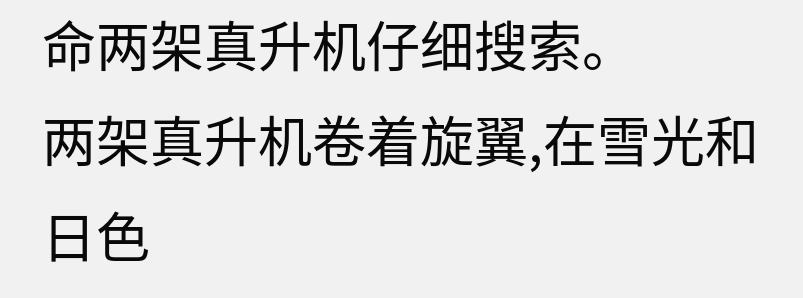命两架真升机仔细搜索。
两架真升机卷着旋翼,在雪光和日色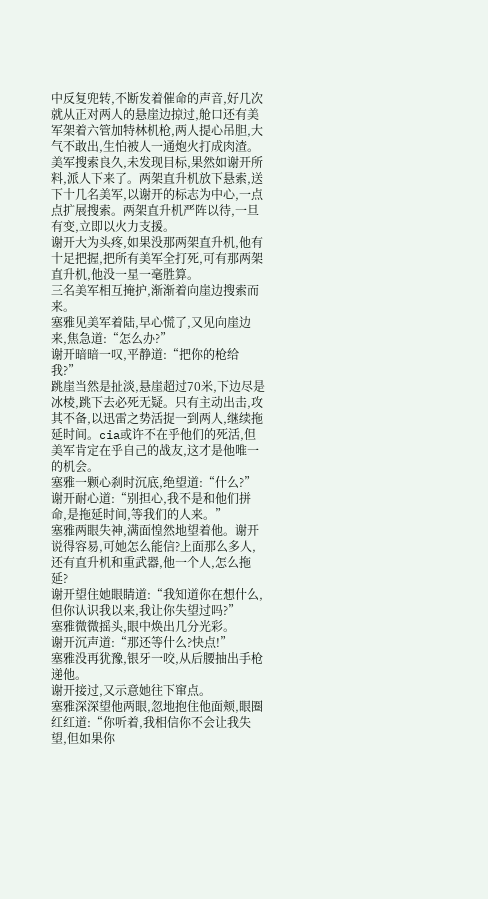中反复兜转,不断发着催命的声音,好几次就从正对两人的悬崖边掠过,舱口还有美军架着六管加特林机枪,两人提心吊胆,大气不敢出,生怕被人一通炮火打成肉渣。
美军搜索良久,未发现目标,果然如谢开所料,派人下来了。两架直升机放下悬索,送下十几名美军,以谢开的标志为中心,一点点扩展搜索。两架直升机严阵以待,一旦有变,立即以火力支援。
谢开大为头疼,如果没那两架直升机,他有十足把握,把所有美军全打死,可有那两架直升机,他没一星一毫胜算。
三名美军相互掩护,渐渐着向崖边搜索而来。
塞雅见美军着陆,早心慌了,又见向崖边来,焦急道:“怎么办?”
谢开暗暗一叹,平静道:“把你的枪给我?”
跳崖当然是扯淡,悬崖超过70米,下边尽是冰棱,跳下去必死无疑。只有主动出击,攻其不备,以迅雷之势活捉一到两人,继续拖延时间。cia或许不在乎他们的死活,但美军肯定在乎自己的战友,这才是他唯一的机会。
塞雅一颗心刹时沉底,绝望道:“什么?”
谢开耐心道:“别担心,我不是和他们拼命,是拖延时间,等我们的人来。”
塞雅两眼失神,满面惶然地望着他。谢开说得容易,可她怎么能信?上面那么多人,还有直升机和重武器,他一个人,怎么拖延?
谢开望住她眼睛道:“我知道你在想什么,但你认识我以来,我让你失望过吗?”
塞雅微微摇头,眼中焕出几分光彩。
谢开沉声道:“那还等什么?快点!”
塞雅没再犹豫,银牙一咬,从后腰抽出手枪递他。
谢开接过,又示意她往下窜点。
塞雅深深望他两眼,忽地抱住他面颊,眼圈红红道:“你听着,我相信你不会让我失望,但如果你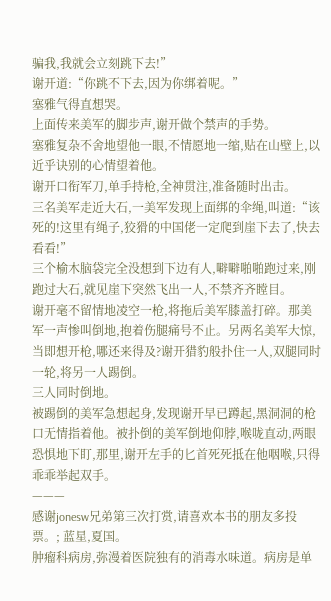骗我,我就会立刻跳下去!”
谢开道:“你跳不下去,因为你绑着呢。”
塞雅气得直想哭。
上面传来美军的脚步声,谢开做个禁声的手势。
塞雅复杂不舍地望他一眼,不情愿地一缩,贴在山壁上,以近乎诀别的心情望着他。
谢开口衔军刀,单手持枪,全神贯注,准备随时出击。
三名美军走近大石,一美军发现上面绑的伞绳,叫道:“该死的!这里有绳子,狡猾的中国佬一定爬到崖下去了,快去看看!”
三个榆木脑袋完全没想到下边有人,噼噼啪啪跑过来,刚跑过大石,就见崖下突然飞出一人,不禁齐齐瞠目。
谢开毫不留情地凌空一枪,将拖后美军膝盖打碎。那美军一声惨叫倒地,抱着伤腿痛号不止。另两名美军大惊,当即想开枪,哪还来得及?谢开猎豹般扑住一人,双腿同时一轮,将另一人踢倒。
三人同时倒地。
被踢倒的美军急想起身,发现谢开早已蹲起,黑洞洞的枪口无情指着他。被扑倒的美军倒地仰脖,喉咙直动,两眼恐惧地下盯,那里,谢开左手的匕首死死抵在他咽喉,只得乖乖举起双手。
———
感谢jonesw兄弟第三次打赏,请喜欢本书的朋友多投票。; 蓝星,夏国。
肿瘤科病房,弥漫着医院独有的消毒水味道。病房是单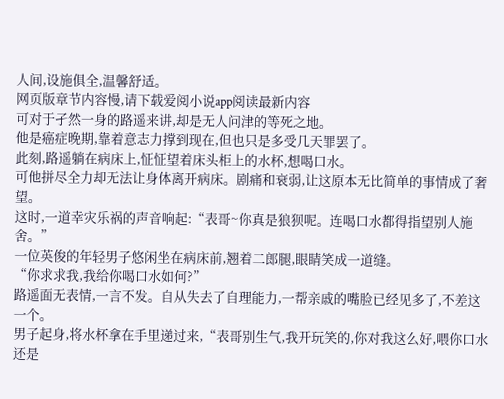人间,设施俱全,温馨舒适。
网页版章节内容慢,请下载爱阅小说app阅读最新内容
可对于孑然一身的路遥来讲,却是无人问津的等死之地。
他是癌症晚期,靠着意志力撑到现在,但也只是多受几天罪罢了。
此刻,路遥躺在病床上,怔怔望着床头柜上的水杯,想喝口水。
可他拼尽全力却无法让身体离开病床。剧痛和衰弱,让这原本无比简单的事情成了奢望。
这时,一道幸灾乐祸的声音响起:“表哥~你真是狼狈呢。连喝口水都得指望别人施舍。”
一位英俊的年轻男子悠闲坐在病床前,翘着二郎腿,眼睛笑成一道缝。
“你求求我,我给你喝口水如何?”
路遥面无表情,一言不发。自从失去了自理能力,一帮亲戚的嘴脸已经见多了,不差这一个。
男子起身,将水杯拿在手里递过来,“表哥别生气,我开玩笑的,你对我这么好,喂你口水还是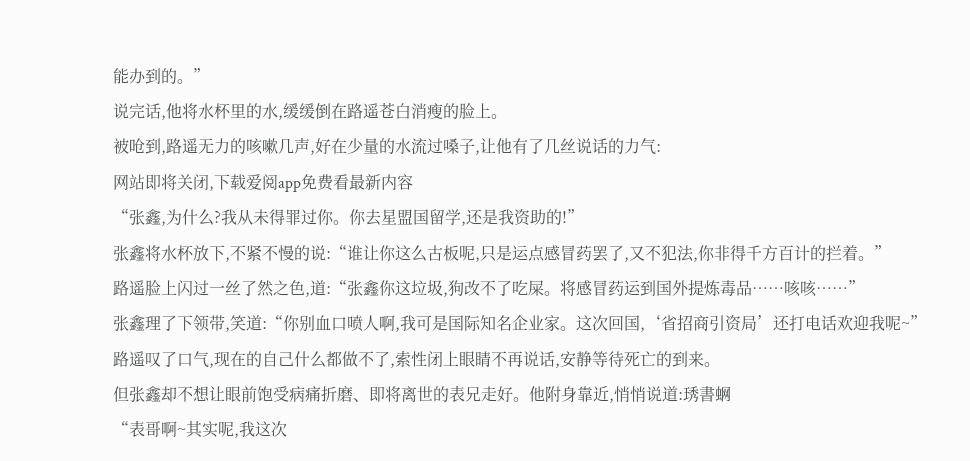能办到的。”
说完话,他将水杯里的水,缓缓倒在路遥苍白消瘦的脸上。
被呛到,路遥无力的咳嗽几声,好在少量的水流过嗓子,让他有了几丝说话的力气:
网站即将关闭,下载爱阅app免费看最新内容
“张鑫,为什么?我从未得罪过你。你去星盟国留学,还是我资助的!”
张鑫将水杯放下,不紧不慢的说:“谁让你这么古板呢,只是运点感冒药罢了,又不犯法,你非得千方百计的拦着。”
路遥脸上闪过一丝了然之色,道:“张鑫你这垃圾,狗改不了吃屎。将感冒药运到国外提炼毒品……咳咳……”
张鑫理了下领带,笑道:“你别血口喷人啊,我可是国际知名企业家。这次回国,‘省招商引资局’还打电话欢迎我呢~”
路遥叹了口气,现在的自己什么都做不了,索性闭上眼睛不再说话,安静等待死亡的到来。
但张鑫却不想让眼前饱受病痛折磨、即将离世的表兄走好。他附身靠近,悄悄说道:琇書蛧
“表哥啊~其实呢,我这次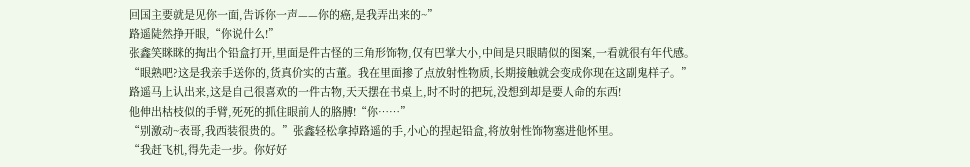回国主要就是见你一面,告诉你一声——你的癌,是我弄出来的~”
路遥陡然挣开眼,“你说什么!”
张鑫笑眯眯的掏出个铅盒打开,里面是件古怪的三角形饰物,仅有巴掌大小,中间是只眼睛似的图案,一看就很有年代感。
“眼熟吧?这是我亲手送你的,货真价实的古董。我在里面掺了点放射性物质,长期接触就会变成你现在这副鬼样子。”
路遥马上认出来,这是自己很喜欢的一件古物,天天摆在书桌上,时不时的把玩,没想到却是要人命的东西!
他伸出枯枝似的手臂,死死的抓住眼前人的胳膊!“你……”
“别激动~表哥,我西装很贵的。”张鑫轻松拿掉路遥的手,小心的捏起铅盒,将放射性饰物塞进他怀里。
“我赶飞机,得先走一步。你好好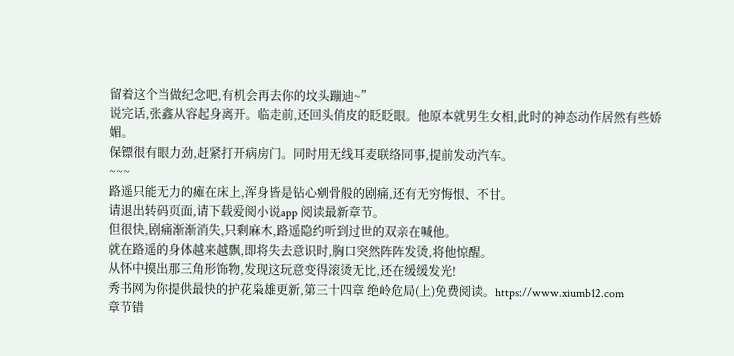留着这个当做纪念吧,有机会再去你的坟头蹦迪~”
说完话,张鑫从容起身离开。临走前,还回头俏皮的眨眨眼。他原本就男生女相,此时的神态动作居然有些娇媚。
保镖很有眼力劲,赶紧打开病房门。同时用无线耳麦联络同事,提前发动汽车。
~~~
路遥只能无力的瘫在床上,浑身皆是钻心剜骨般的剧痛,还有无穷悔恨、不甘。
请退出转码页面,请下载爱阅小说app 阅读最新章节。
但很快,剧痛渐渐消失,只剩麻木,路遥隐约听到过世的双亲在喊他。
就在路遥的身体越来越飘,即将失去意识时,胸口突然阵阵发烫,将他惊醒。
从怀中摸出那三角形饰物,发现这玩意变得滚烫无比,还在缓缓发光!
秀书网为你提供最快的护花枭雄更新,第三十四章 绝岭危局(上)免费阅读。https://www.xiumb12.com
章节错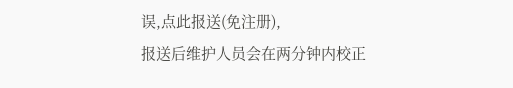误,点此报送(免注册),
报送后维护人员会在两分钟内校正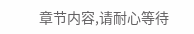章节内容,请耐心等待